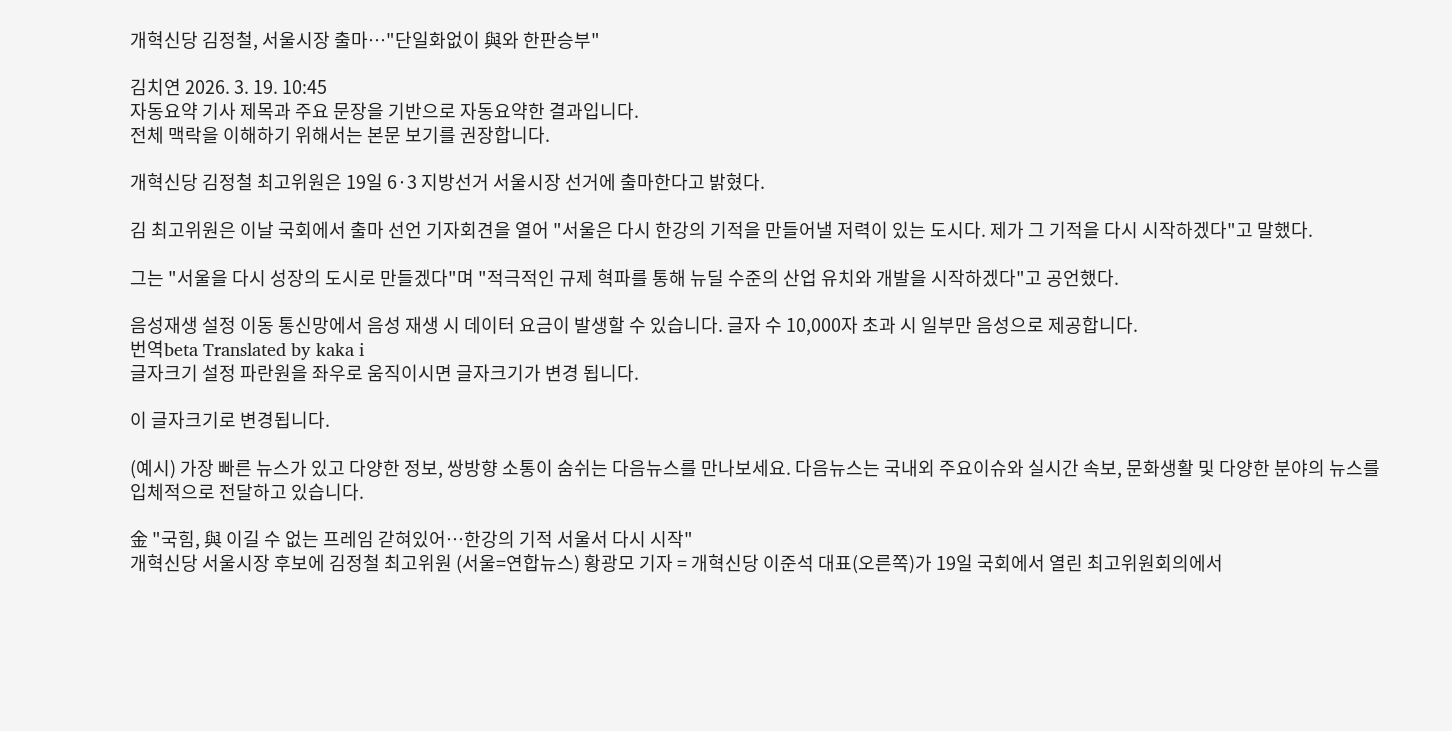개혁신당 김정철, 서울시장 출마…"단일화없이 與와 한판승부"

김치연 2026. 3. 19. 10:45
자동요약 기사 제목과 주요 문장을 기반으로 자동요약한 결과입니다.
전체 맥락을 이해하기 위해서는 본문 보기를 권장합니다.

개혁신당 김정철 최고위원은 19일 6·3 지방선거 서울시장 선거에 출마한다고 밝혔다.

김 최고위원은 이날 국회에서 출마 선언 기자회견을 열어 "서울은 다시 한강의 기적을 만들어낼 저력이 있는 도시다. 제가 그 기적을 다시 시작하겠다"고 말했다.

그는 "서울을 다시 성장의 도시로 만들겠다"며 "적극적인 규제 혁파를 통해 뉴딜 수준의 산업 유치와 개발을 시작하겠다"고 공언했다.

음성재생 설정 이동 통신망에서 음성 재생 시 데이터 요금이 발생할 수 있습니다. 글자 수 10,000자 초과 시 일부만 음성으로 제공합니다.
번역beta Translated by kaka i
글자크기 설정 파란원을 좌우로 움직이시면 글자크기가 변경 됩니다.

이 글자크기로 변경됩니다.

(예시) 가장 빠른 뉴스가 있고 다양한 정보, 쌍방향 소통이 숨쉬는 다음뉴스를 만나보세요. 다음뉴스는 국내외 주요이슈와 실시간 속보, 문화생활 및 다양한 분야의 뉴스를 입체적으로 전달하고 있습니다.

金 "국힘, 與 이길 수 없는 프레임 갇혀있어…한강의 기적 서울서 다시 시작"
개혁신당 서울시장 후보에 김정철 최고위원 (서울=연합뉴스) 황광모 기자 = 개혁신당 이준석 대표(오른쪽)가 19일 국회에서 열린 최고위원회의에서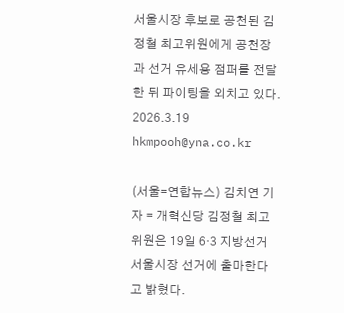서울시장 후보로 공천된 김정철 최고위원에게 공천장과 선거 유세용 점퍼를 전달한 뒤 파이팅을 외치고 있다. 2026.3.19 hkmpooh@yna.co.kr

(서울=연합뉴스) 김치연 기자 = 개혁신당 김정철 최고위원은 19일 6·3 지방선거 서울시장 선거에 출마한다고 밝혔다.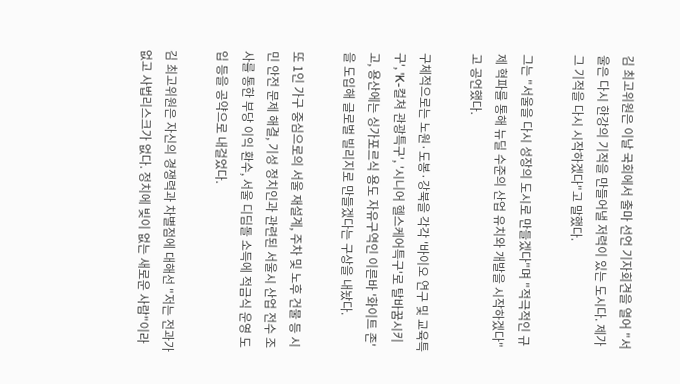김 최고위원은 이날 국회에서 출마 선언 기자회견을 열어 "서울은 다시 한강의 기적을 만들어낼 저력이 있는 도시다. 제가 그 기적을 다시 시작하겠다"고 말했다.

그는 "서울을 다시 성장의 도시로 만들겠다"며 "적극적인 규제 혁파를 통해 뉴딜 수준의 산업 유치와 개발을 시작하겠다"고 공언했다.

구체적으로는 노원·도봉·강북을 각각 '바이오 연구 및 교육특구', 'K-컬쳐 관광특구', '시니어 헬스케어특구'로 탈바꿈시키고, 용산에는 싱가포르식 용도 자유구역인 이른바 '화이트 존'을 도입해 글로벌 빌리지로 만들겠다는 구상을 내놨다.

또 1인 가구 중심으로의 서울 재설계, 주차 및 노후 건물 등 시민 안전 문제 해결, 기성 정치인과 관련된 서울시 산업 전수 조사를 통한 부당 이익 환수, 서울 디딤돌 소득에 적금식 운영 도입 등을 공약으로 내걸었다.

김 최고위원은 자신의 경쟁력과 차별점에 대해선 "저는 전과가 없고 사법리스크가 없다. 정치에 빚이 없는 새로운 사람"이라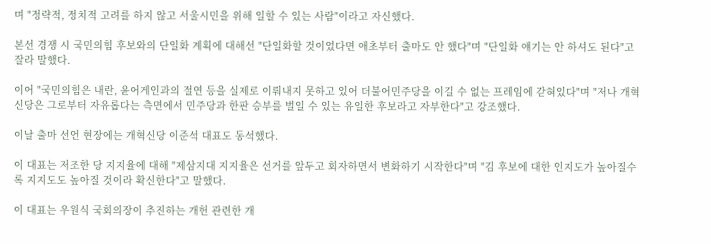며 "정략적, 정치적 고려를 하지 않고 서울시민을 위해 일할 수 있는 사람"이라고 자신했다.

본선 경쟁 시 국민의힘 후보와의 단일화 계획에 대해선 "단일화할 것이었다면 애초부터 출마도 안 했다"며 "단일화 얘기는 안 하셔도 된다"고 잘라 말했다.

이어 "국민의힘은 내란, 윤어게인과의 절연 등을 실제로 이뤄내지 못하고 있어 더불어민주당을 이길 수 없는 프레임에 갇혀있다"며 "저나 개혁신당은 그로부터 자유롭다는 측면에서 민주당과 한판 승부를 벌일 수 있는 유일한 후보라고 자부한다"고 강조했다.

이날 출마 선언 현장에는 개혁신당 이준석 대표도 동석했다.

이 대표는 저조한 당 지지율에 대해 "제삼지대 지지율은 선거를 앞두고 회자하면서 변화하기 시작한다"며 "김 후보에 대한 인지도가 높아질수록 지지도도 높아질 것이라 확신한다"고 말했다.

이 대표는 우원식 국회의장이 추진하는 개헌 관련한 개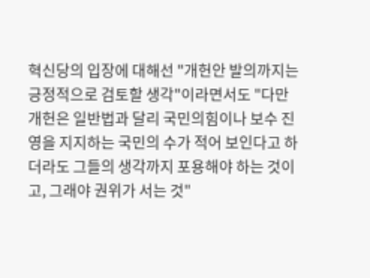혁신당의 입장에 대해선 "개헌안 발의까지는 긍정적으로 검토할 생각"이라면서도 "다만 개헌은 일반법과 달리 국민의힘이나 보수 진영을 지지하는 국민의 수가 적어 보인다고 하더라도 그들의 생각까지 포용해야 하는 것이고, 그래야 권위가 서는 것"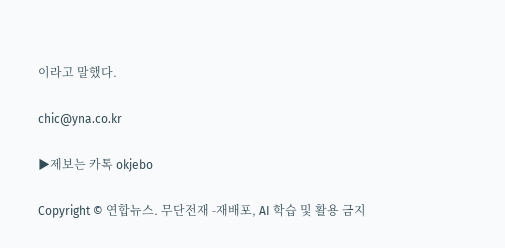이라고 말했다.

chic@yna.co.kr

▶제보는 카톡 okjebo

Copyright © 연합뉴스. 무단전재 -재배포, AI 학습 및 활용 금지